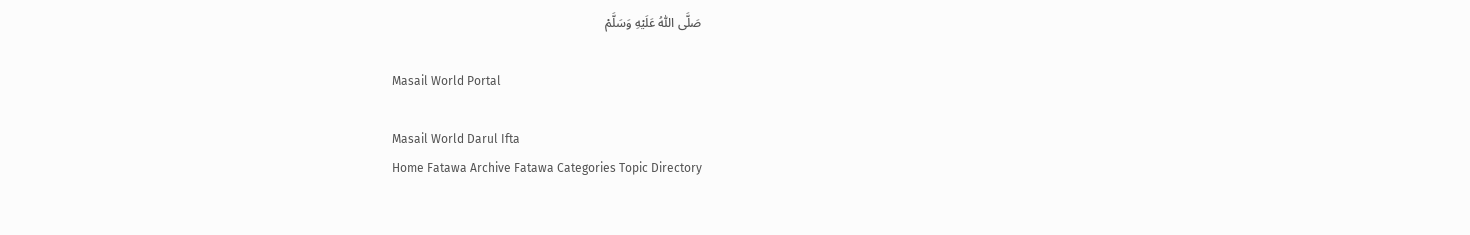صَلَّى اللّٰهُ عَلَيْهِ وَسَلَّمْ

Masail World Portal

Masail World Darul Ifta
Home Fatawa Archive Fatawa Categories Topic Directory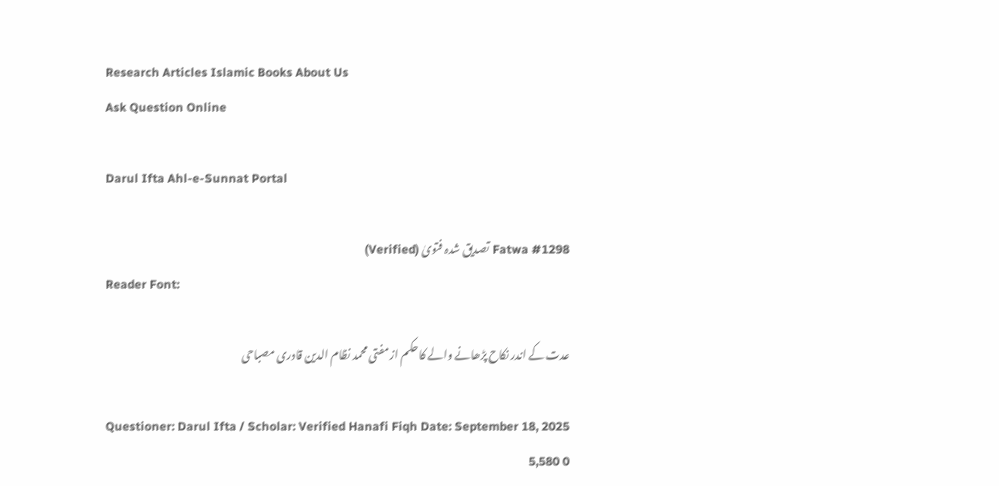Research Articles Islamic Books About Us
Ask Question Online

Darul Ifta Ahl-e-Sunnat Portal

Fatwa #1298 تصدیق شدہ فتویٰ (Verified)
Reader Font:

عدت کے اندر نکاح پڑھانے والے کا حکم از مفتی محمد نظام الدین قادری مصباحی

Questioner: Darul Ifta / Scholar: Verified Hanafi Fiqh Date: September 18, 2025
0 5,580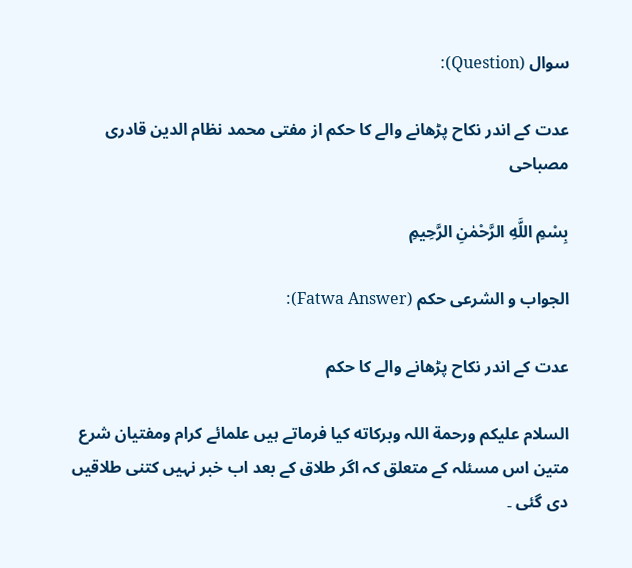سوال (Question):

عدت کے اندر نکاح پڑھانے والے کا حکم از مفتی محمد نظام الدین قادری مصباحی

بِسْمِ اللَّهِ الرَّحْمٰنِ الرَّحِيمِ

الجواب و الشرعی حکم (Fatwa Answer):

عدت کے اندر نکاح پڑھانے والے کا حکم

السلام عليكم ورحمة اللہ وبركاته کیا فرماتے ہیں علمائے کرام ومفتیان شرع متین اس مسئلہ کے متعلق کہ اگر طلاق کے بعد اب خبر نہیں کتنی طلاقیں دی گئی ۔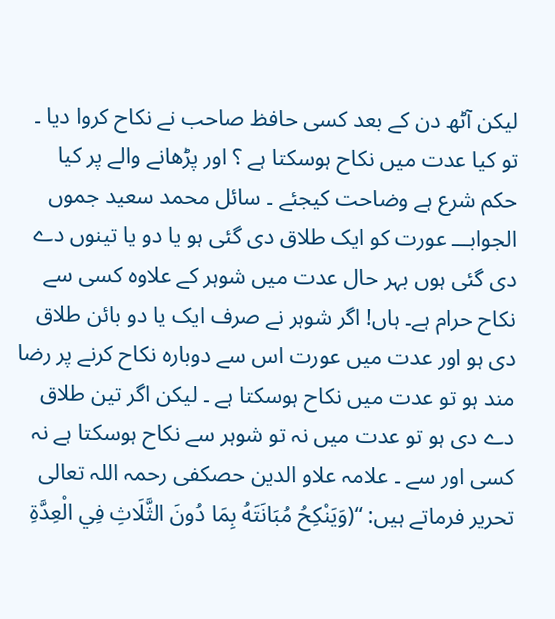لیکن آٹھ دن کے بعد کسی حافظ صاحب نے نکاح کروا دیا ۔ تو کیا عدت میں نکاح ہوسکتا ہے ؟ اور پڑھانے والے پر کیا حکم شرع ہے وضاحت کیجئے ۔ سائل محمد سعید جموں الجوابـــ عورت کو ایک طلاق دی گئی ہو یا دو یا تینوں دے دی گئی ہوں بہر حال عدت میں شوہر کے علاوہ کسی سے نکاح حرام ہے۔ ہاں! اگر شوہر نے صرف ایک یا دو بائن طلاق دی ہو اور عدت میں عورت اس سے دوبارہ نکاح کرنے پر رضا مند ہو تو عدت میں نکاح ہوسکتا ہے ۔ لیکن اگر تین طلاق دے دی ہو تو عدت میں نہ تو شوہر سے نکاح ہوسکتا ہے نہ کسی اور سے ۔ علامہ علاو الدین حصکفی رحمہ اللہ تعالی تحریر فرماتے ہیں: “(وَيَنْكِحُ مُبَانَتَهُ بِمَا دُونَ الثَّلَاثِ فِي الْعِدَّةِ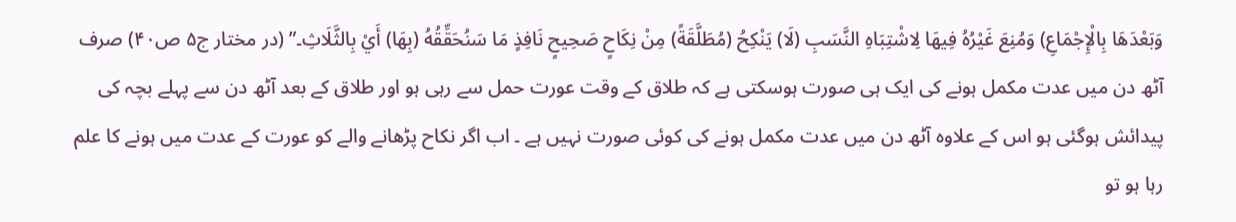وَبَعْدَهَا بِالْإِجْمَاعِ) وَمُنِعَ غَيْرُهُ فِيهَا لِاشْتِبَاهِ النَّسَبِ (لَا) يَنْكِحُ (مُطَلَّقَةً) مِنْ نِكَاحٍ صَحِيحٍ نَافِذٍ مَا سَنُحَقِّقُهُ (بِهَا) أَيْ بِالثَّلَاثِ۔” (در مختار ج۵ ص۴٠) صرف آٹھ دن میں عدت مکمل ہونے کی ایک ہی صورت ہوسکتی ہے کہ طلاق کے وقت عورت حمل سے رہی ہو اور طلاق کے بعد آٹھ دن سے پہلے بچہ کی پیدائش ہوگئی ہو اس کے علاوہ آٹھ دن میں عدت مکمل ہونے کی کوئی صورت نہیں ہے ۔ اب اگر نکاح پڑھانے والے کو عورت کے عدت میں ہونے کا علم رہا ہو تو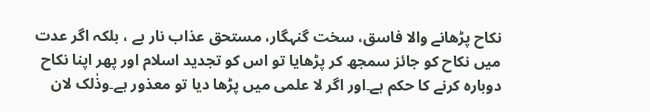نکاح پڑھانے والا فاسق، سخت گنہگار، مستحق عذاب نار ہے ، بلکہ اگر عدت میں نکاح کو جائز سمجھ کر پڑھایا تو اس کو تجدید اسلام اور پھر اپنا نکاح دوبارہ کرنے کا حکم ہے۔اور اگر لا علمی میں پڑھا دیا تو معذور ہے۔وذٰلک لان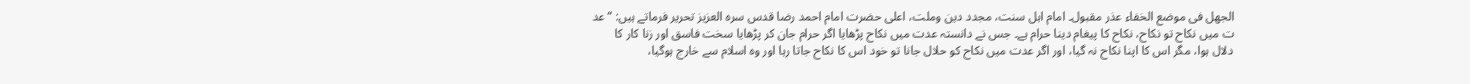الجھل فی موضع الخفاء عذر مقبول۔ امام اہل سنت، مجدد دین وملت، اعلی حضرت امام احمد رضا قدس سرہ العزیز تحریر فرماتے ہیں: “عد ت میں نکاح تو نکاح، نکاح کا پیغام دینا حرام ہے۔ جس نے دانستہ عدت میں نکاح پڑھایا اگر حرام جان کر پڑھایا سخت فاسق اور زنا کار کا دلال ہوا، مگر اس کا اپنا نکاح نہ گیا، اور اگر عدت میں نکاح کو حلال جانا تو خود اس کا نکاح جاتا رہا اور وہ اسلام سے خارج ہوگیا،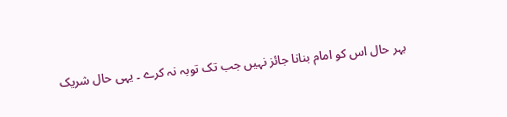بہر حال اس کو امام بنانا جائز نہیں جب تک توبہ نہ کرے ۔ یہی حال شریک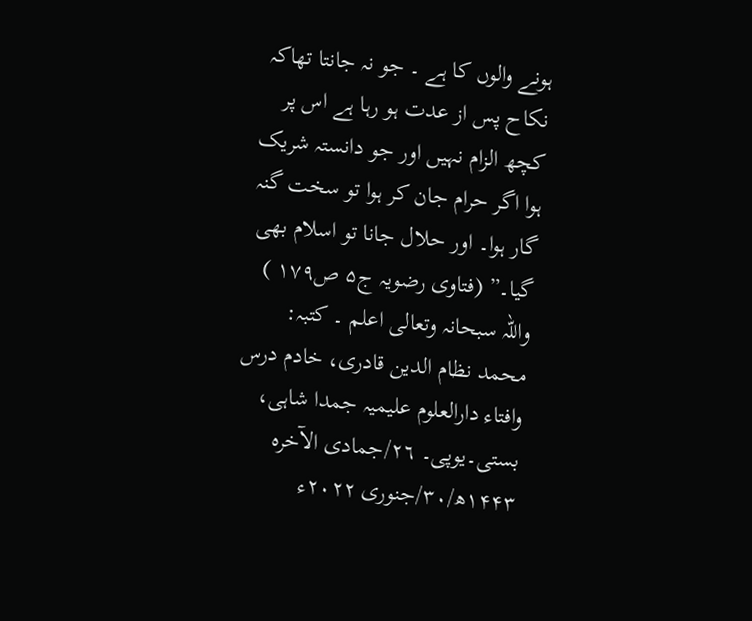ہونے والوں کا ہے ۔ جو نہ جانتا تھاکہ نکاح پس از عدت ہو رہا ہے اس پر کچھ الزام نہیں اور جو دانستہ شریک ہوا اگر حرام جان کر ہوا تو سخت گنہ گار ہوا۔ اور حلال جانا تو اسلام بھی گیا۔” (فتاوی رضویہ ج۵ ص١٧٩ ) واللہ سبحانہ وتعالی اعلم ۔ کتبہ: محمد نظام الدین قادری، خادم درس وافتاء دارالعلوم علیمیہ جمدا شاہی، بستی۔یوپی۔ ٢٦/جمادی الآخرہ ١۴۴٣ھ/٣٠/جنوری ٢٠٢٢ء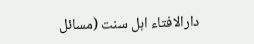دارالافتاء اہل سنت (مسائل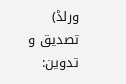ورلڈ) تصدیق و تدوین: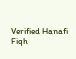Verified Hanafi Fiqh